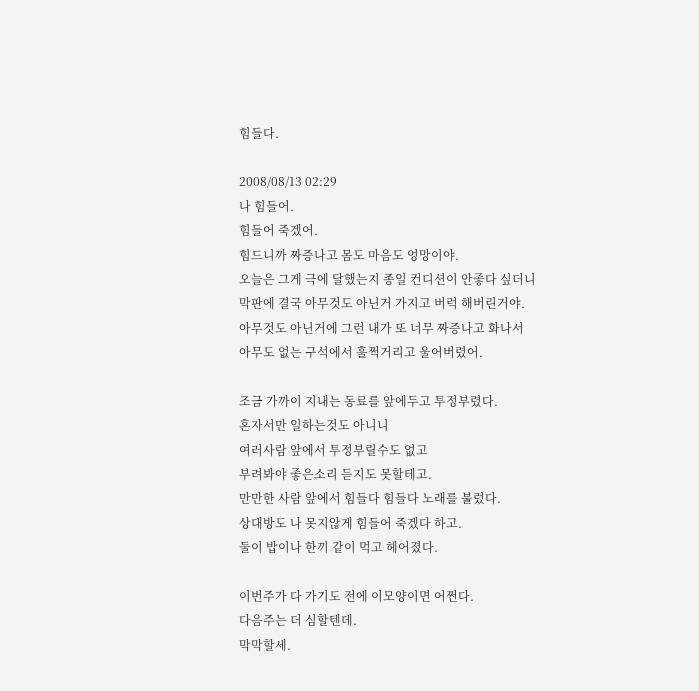힘들다.

2008/08/13 02:29
나 힘들어.
힘들어 죽겠어.
힘드니까 짜증나고 몸도 마음도 엉망이야.
오늘은 그게 극에 달했는지 종일 컨디션이 안좋다 싶더니
막판에 결국 아무것도 아닌거 가지고 버럭 해버린거야.
아무것도 아닌거에 그런 내가 또 너무 짜증나고 화나서
아무도 없는 구석에서 훌쩍거리고 울어버렸어.

조금 가까이 지내는 동료를 앞에두고 투정부렸다.
혼자서만 일하는것도 아니니
여러사람 앞에서 투정부릴수도 없고
부려봐야 좋은소리 듣지도 못할테고.
만만한 사람 앞에서 힘들다 힘들다 노래를 불렀다.
상대방도 나 못지않게 힘들어 죽겠다 하고.
둘이 밥이나 한끼 같이 먹고 헤어졌다.

이번주가 다 가기도 전에 이모양이면 어쩐다.
다음주는 더 심할텐데.
막막할세.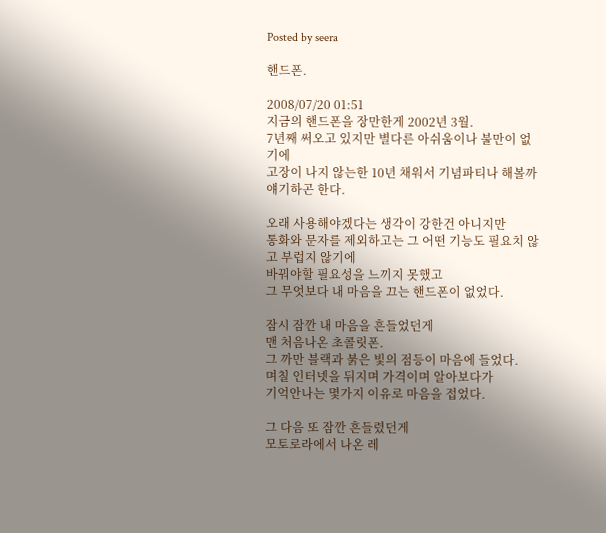Posted by seera

핸드폰.

2008/07/20 01:51
지금의 핸드폰을 장만한게 2002년 3월.
7년째 써오고 있지만 별다른 아쉬움이나 불만이 없기에
고장이 나지 않는한 10년 채워서 기념파티나 해볼까 얘기하곤 한다.

오래 사용해야겠다는 생각이 강한건 아니지만
통화와 문자를 제외하고는 그 어떤 기능도 필요치 않고 부럽지 않기에
바꿔야할 필요성을 느끼지 못했고
그 무엇보다 내 마음을 끄는 핸드폰이 없었다.

잠시 잠깐 내 마음을 흔들었던게
맨 처음나온 초콜릿폰.
그 까만 블랙과 붉은 빛의 점등이 마음에 들었다.
며칠 인터넷을 뒤지며 가격이며 알아보다가
기억안나는 몇가지 이유로 마음을 접었다.

그 다음 또 잠깐 흔들렸던게
모토로라에서 나온 레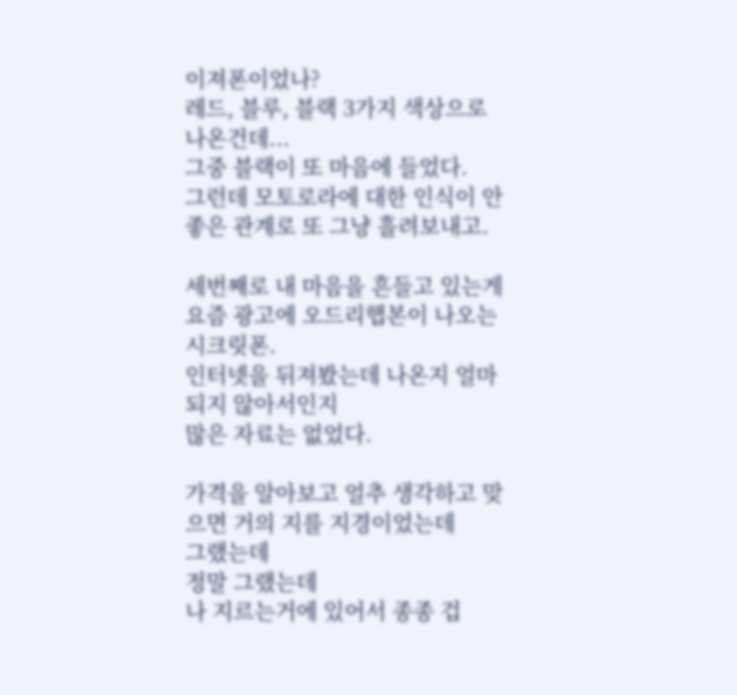이져폰이었나?
레드, 블루, 블랙 3가지 색상으로 나온건데...
그중 블랙이 또 마음에 들었다.
그런데 모토로라에 대한 인식이 안좋은 관계로 또 그냥 흘려보내고.

세번째로 내 마음을 흔들고 있는게
요즘 광고에 오드리햅본이 나오는 시크릿폰.
인터넷을 뒤져봤는데 나온지 얼마되지 않아서인지
많은 자료는 없었다.

가격을 알아보고 얼추 생각하고 맞으면 거의 지를 지경이었는데
그랬는데
정말 그랬는데
나 지르는거에 있어서 종종 겁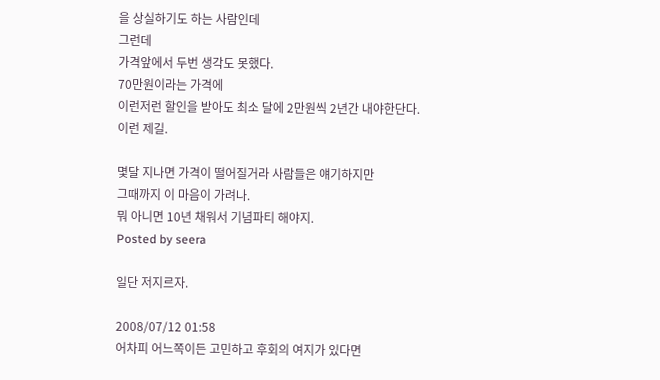을 상실하기도 하는 사람인데
그런데
가격앞에서 두번 생각도 못했다.
70만원이라는 가격에
이런저런 할인을 받아도 최소 달에 2만원씩 2년간 내야한단다.
이런 제길.

몇달 지나면 가격이 떨어질거라 사람들은 얘기하지만
그때까지 이 마음이 가려나.
뭐 아니면 10년 채워서 기념파티 해야지.
Posted by seera

일단 저지르자.

2008/07/12 01:58
어차피 어느쪽이든 고민하고 후회의 여지가 있다면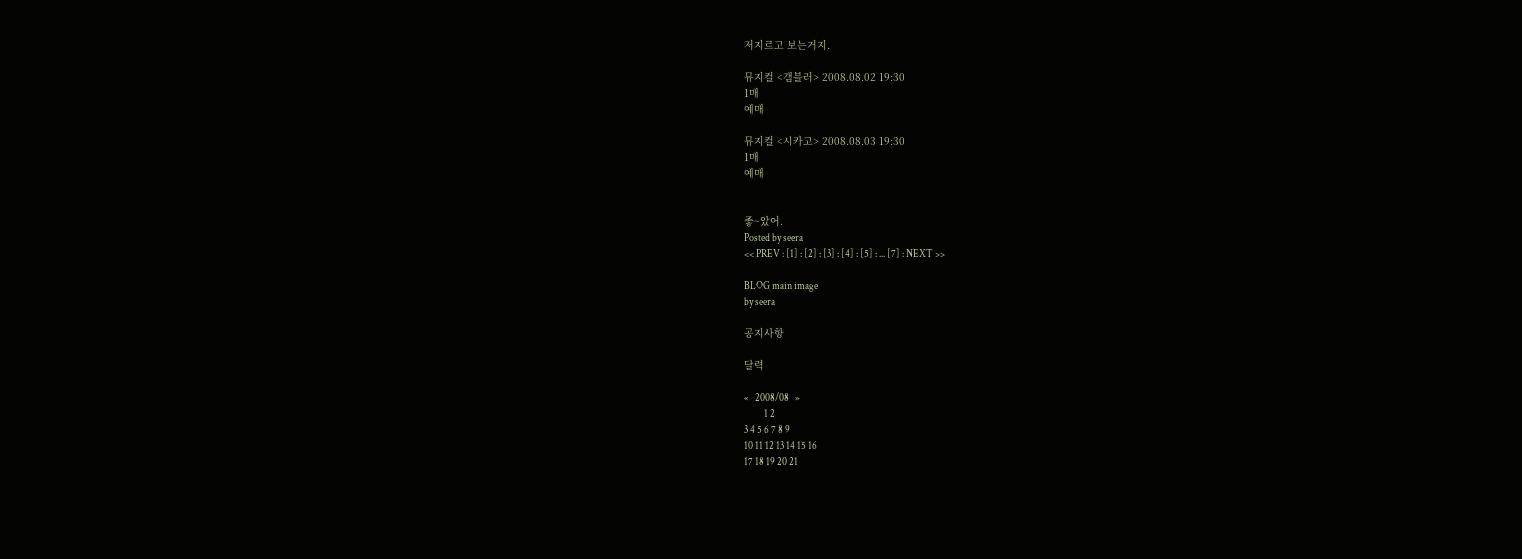저지르고 보는거지.

뮤지컬 <갬블러> 2008.08.02 19:30
1매
예매

뮤지컬 <시카고> 2008.08.03 19:30
1매
예매


좋~았어.
Posted by seera
<< PREV : [1] : [2] : [3] : [4] : [5] : ... [7] : NEXT >>

BLOG main image
by seera

공지사항

달력

«   2008/08   »
          1 2
3 4 5 6 7 8 9
10 11 12 13 14 15 16
17 18 19 20 21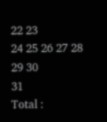22 23
24 25 26 27 28 29 30
31
Total :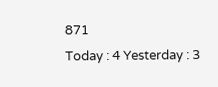871
Today : 4 Yesterday : 3